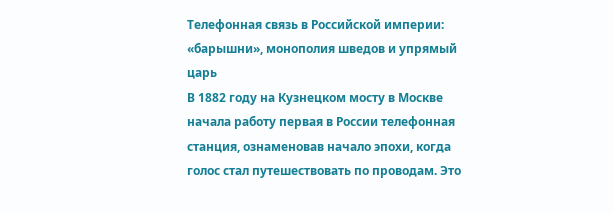Телефонная связь в Российской империи: «барышни», монополия шведов и упрямый царь
В 1882 году на Кузнецком мосту в Москве начала работу первая в России телефонная станция, ознаменовав начало эпохи, когда голос стал путешествовать по проводам. Это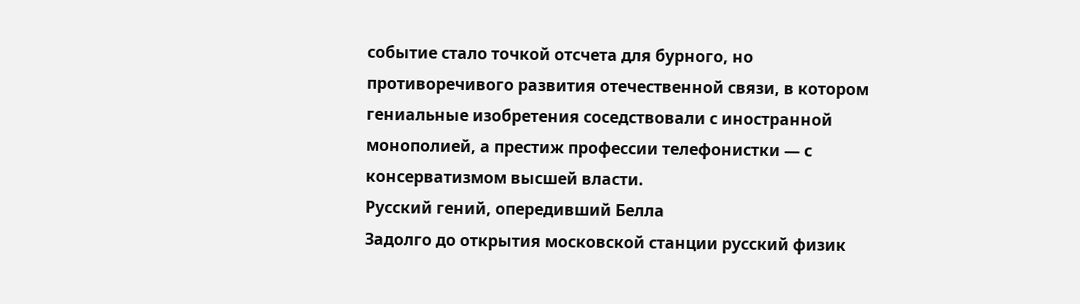событие стало точкой отсчета для бурного, но противоречивого развития отечественной связи, в котором гениальные изобретения соседствовали с иностранной монополией, а престиж профессии телефонистки — с консерватизмом высшей власти.
Русский гений, опередивший Белла
Задолго до открытия московской станции русский физик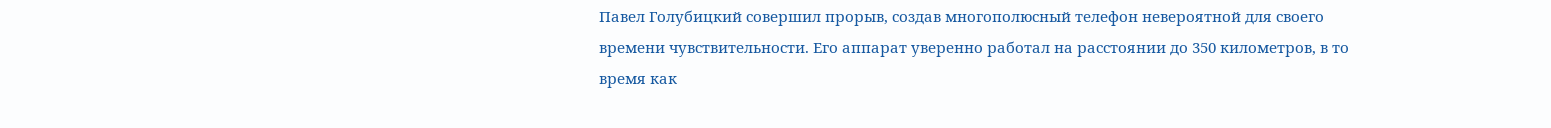Павел Голубицкий совершил прорыв, создав многополюсный телефон невероятной для своего времени чувствительности. Его аппарат уверенно работал на расстоянии до 350 километров, в то время как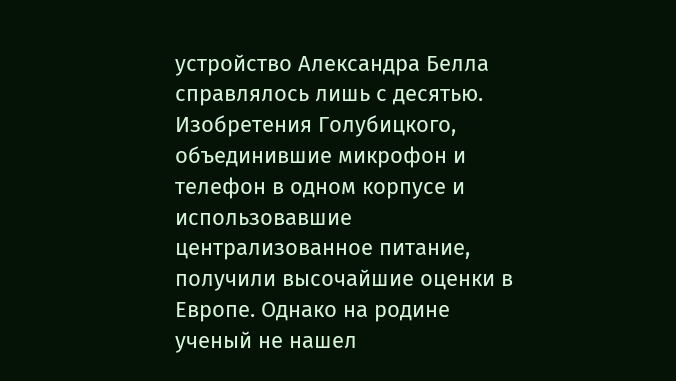устройство Александра Белла справлялось лишь с десятью. Изобретения Голубицкого, объединившие микрофон и телефон в одном корпусе и использовавшие централизованное питание, получили высочайшие оценки в Европе. Однако на родине ученый не нашел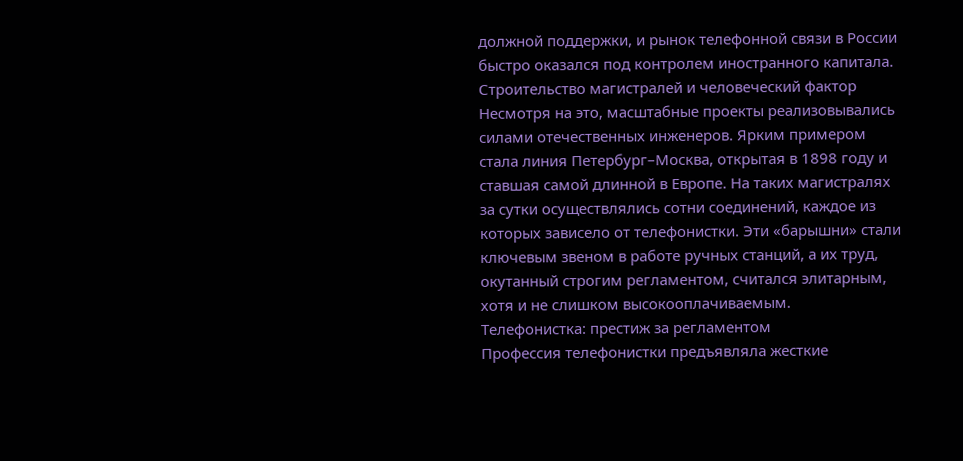должной поддержки, и рынок телефонной связи в России быстро оказался под контролем иностранного капитала.
Строительство магистралей и человеческий фактор
Несмотря на это, масштабные проекты реализовывались силами отечественных инженеров. Ярким примером стала линия Петербург–Москва, открытая в 1898 году и ставшая самой длинной в Европе. На таких магистралях за сутки осуществлялись сотни соединений, каждое из которых зависело от телефонистки. Эти «барышни» стали ключевым звеном в работе ручных станций, а их труд, окутанный строгим регламентом, считался элитарным, хотя и не слишком высокооплачиваемым.
Телефонистка: престиж за регламентом
Профессия телефонистки предъявляла жесткие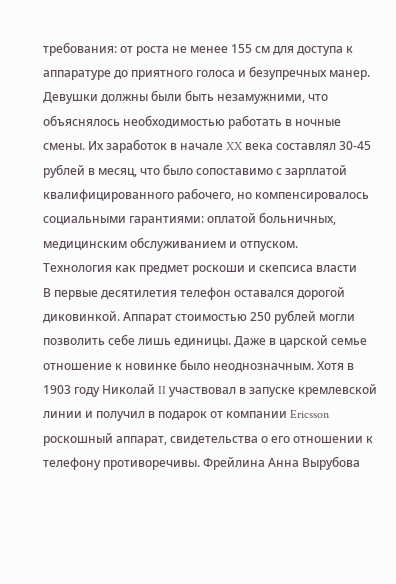требования: от роста не менее 155 см для доступа к аппаратуре до приятного голоса и безупречных манер. Девушки должны были быть незамужними, что объяснялось необходимостью работать в ночные смены. Их заработок в начале XX века составлял 30-45 рублей в месяц, что было сопоставимо с зарплатой квалифицированного рабочего, но компенсировалось социальными гарантиями: оплатой больничных, медицинским обслуживанием и отпуском.
Технология как предмет роскоши и скепсиса власти
В первые десятилетия телефон оставался дорогой диковинкой. Аппарат стоимостью 250 рублей могли позволить себе лишь единицы. Даже в царской семье отношение к новинке было неоднозначным. Хотя в 1903 году Николай II участвовал в запуске кремлевской линии и получил в подарок от компании Ericsson роскошный аппарат, свидетельства о его отношении к телефону противоречивы. Фрейлина Анна Вырубова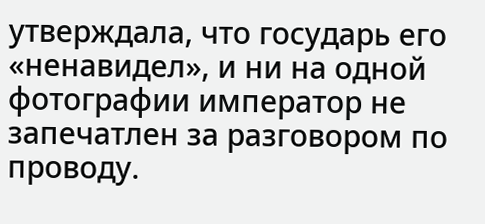утверждала, что государь его «ненавидел», и ни на одной фотографии император не запечатлен за разговором по проводу.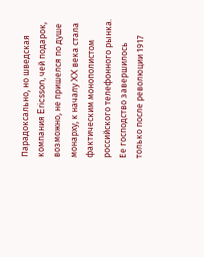Парадоксально, но шведская компания Ericsson, чей подарок, возможно, не пришелся по душе монарху, к началу XX века стала фактическим монополистом российского телефонного рынка. Ее господство завершилось только после революции 1917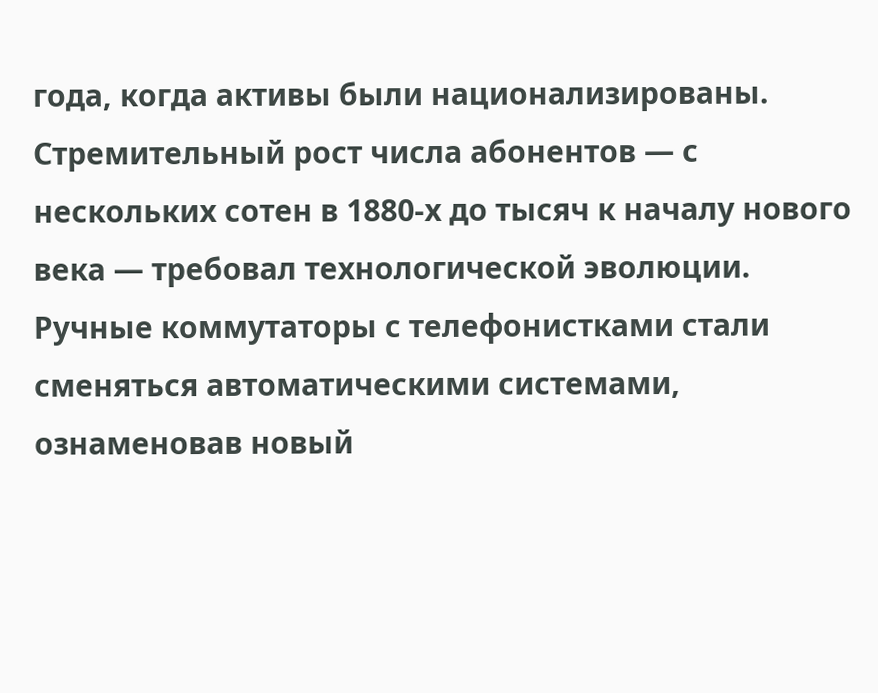года, когда активы были национализированы. Стремительный рост числа абонентов — с нескольких сотен в 1880-х до тысяч к началу нового века — требовал технологической эволюции. Ручные коммутаторы с телефонистками стали сменяться автоматическими системами, ознаменовав новый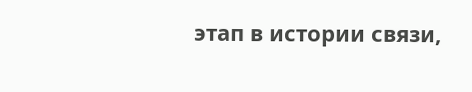этап в истории связи,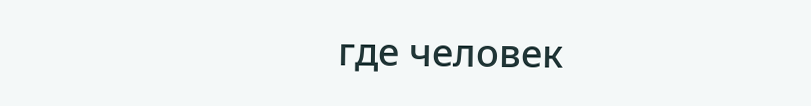где человек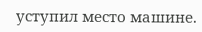уступил место машине.